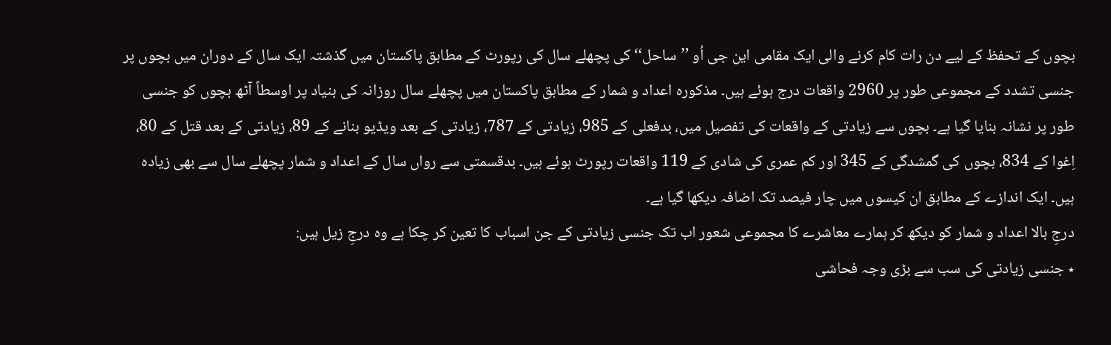بچوں کے تحفظ کے لیے دن رات کام کرنے والی ایک مقامی این جی اُو ’’ساحل‘‘ کی پچھلے سال کی رپورٹ کے مطابق پاکستان میں گذشتہ ایک سال کے دوران میں بچوں پر جنسی تشدد کے مجموعی طور پر 2960 واقعات درج ہوئے ہیں۔ مذکورہ اعداد و شمار کے مطابق پاکستان میں پچھلے سال روزانہ کی بنیاد پر اوسطاً آٹھ بچوں کو جنسی طور پر نشانہ بنایا گیا ہے۔ بچوں سے زیادتی کے واقعات کی تفصیل میں، بدفعلی کے 985، زیادتی کے 787، زیادتی کے بعد ویڈیو بنانے کے 89، زیادتی کے بعد قتل کے 80، اِغوا کے 834، بچوں کی گمشدگی کے 345 اور کم عمری کی شادی کے 119 واقعات رپورٹ ہوئے ہیں۔ بدقسمتی سے رواں سال کے اعداد و شمار پچھلے سال سے بھی زیادہ ہیں۔ ایک اندازے کے مطابق ان کیسوں میں چار فیصد تک اضافہ دیکھا گیا ہے۔
درجِ بالا اعداد و شمار کو دیکھ کر ہمارے معاشرے کا مجموعی شعور اب تک جنسی زیادتی کے جن اسباب کا تعین کر چکا ہے وہ درجِ زیل ہیں:
٭ جنسی زیادتی کی سب سے بڑی وجہ فحاشی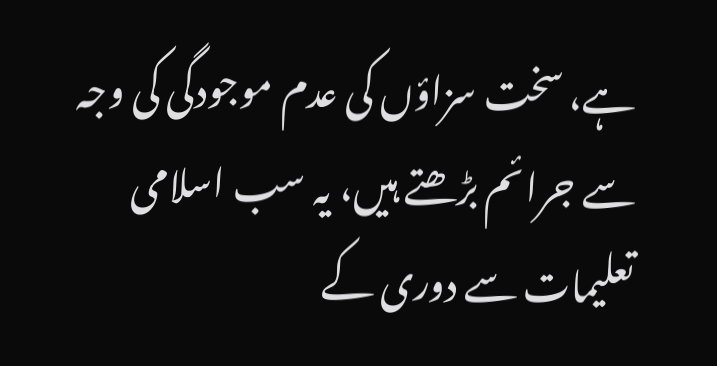ہے، سخت سزاؤں کی عدم موجودگی کی وجہ سے جرائم بڑھتے ہیں، یہ سب اسلامی تعلیمات سے دوری کے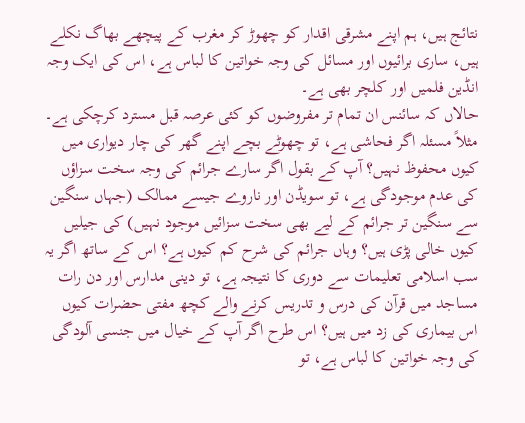نتائج ہیں، ہم اپنے مشرقی اقدار کو چھوڑ کر مغرب کے پیچھے بھاگ نکلے ہیں، ساری برائیوں اور مسائل کی وجہ خواتین کا لباس ہے، اس کی ایک وجہ انڈین فلمیں اور کلچر بھی ہے۔
حالاں کہ سائنس ان تمام تر مفروضوں کو کئی عرصہ قبل مسترد کرچکی ہے۔ مثلاً مسئلہ اگر فحاشی ہے، تو چھوٹے بچے اپنے گھر کی چار دیواری میں کیوں محفوظ نہیں؟ آپ کے بقول اگر سارے جرائم کی وجہ سخت سزاؤں کی عدم موجودگی ہے، تو سویڈن اور ناروے جیسے ممالک (جہاں سنگین سے سنگین تر جرائم کے لیے بھی سخت سزائیں موجود نہیں) کی جیلیں کیوں خالی پڑی ہیں؟ وہاں جرائم کی شرح کم کیوں ہے؟ اس کے ساتھ اگر یہ سب اسلامی تعلیمات سے دوری کا نتیجہ ہے، تو دینی مدارس اور دن رات مساجد میں قرآن کی درس و تدریس کرنے والے کچھ مفتی حضرات کیوں اس بیماری کی زد میں ہیں؟ اس طرح اگر آپ کے خیال میں جنسی آلودگی کی وجہ خواتین کا لباس ہے، تو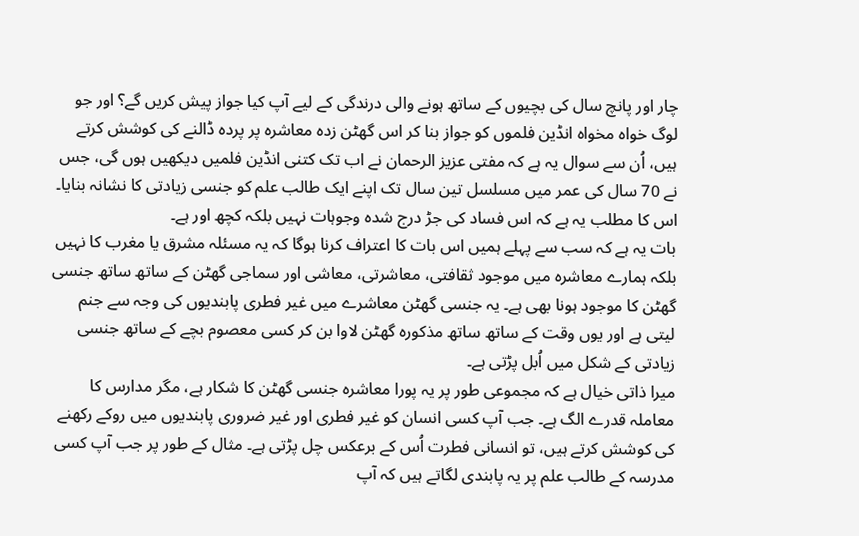چار اور پانچ سال کی بچیوں کے ساتھ ہونے والی درندگی کے لیے آپ کیا جواز پیش کریں گے؟ اور جو لوگ خواہ مخواہ انڈین فلموں کو جواز بنا کر اس گھٹن زدہ معاشرہ پر پردہ ڈالنے کی کوشش کرتے ہیں، اُن سے سوال یہ ہے کہ مفتی عزیز الرحمان نے اب تک کتنی انڈین فلمیں دیکھیں ہوں گی، جس نے 70 سال کی عمر میں مسلسل تین سال تک اپنے ایک طالب علم کو جنسی زیادتی کا نشانہ بنایا۔ اس کا مطلب یہ ہے کہ اس فساد کی جڑ درج شدہ وجوہات نہیں بلکہ کچھ اور ہے۔
بات یہ ہے کہ سب سے پہلے ہمیں اس بات کا اعتراف کرنا ہوگا کہ یہ مسئلہ مشرق یا مغرب کا نہیں بلکہ ہمارے معاشرہ میں موجود ثقافتی، معاشرتی، معاشی اور سماجی گھٹن کے ساتھ ساتھ جنسی گھٹن کا موجود ہونا بھی ہے۔ یہ جنسی گھٹن معاشرے میں غیر فطری پابندیوں کی وجہ سے جنم لیتی ہے اور یوں وقت کے ساتھ ساتھ مذکورہ گھٹن لاوا بن کر کسی معصوم بچے کے ساتھ جنسی زیادتی کے شکل میں اُبل پڑتی ہے۔
میرا ذاتی خیال ہے کہ مجموعی طور پر یہ پورا معاشرہ جنسی گھٹن کا شکار ہے، مگر مدارس کا معاملہ قدرے الگ ہے۔ جب آپ کسی انسان کو غیر فطری اور غیر ضروری پابندیوں میں روکے رکھنے کی کوشش کرتے ہیں، تو انسانی فطرت اُس کے برعکس چل پڑتی ہے۔ مثال کے طور پر جب آپ کسی مدرسہ کے طالب علم پر یہ پابندی لگاتے ہیں کہ آپ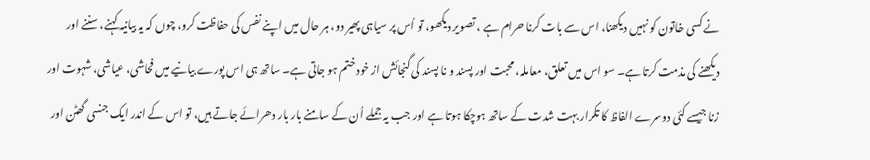نے کسی خاتون کو نہیں دیکھنا، اس سے بات کرنا حرام ہے ، تصویر دیکھو، تو اُس پر سیاہی پھیر دو، ہر حال میں اپنے نفس کی حفاظت کرو، چوں کہ یہ بیانیہ کہنے، سننے اور دیکھنے کی مذمت کرتا ہے۔ سو اس میں تعلق، معاملہ، محبت اور پسند و نا پسند کی گنجائش از خود ختم ہو جاتی ہے۔ ساتھ ہی اس پورے بیانیے میں فحاشی، عیاشی، شہوت اور زنا جیسے کئی دوسرے الفاظ کا تکرار بہت شدت کے ساتھ ہوچکا ہوتا ہے اور جب یہ جملے اُن کے سامنے بار بار دھرائے جاتے ہیں، تو اس کے اندر ایک جنسی گھٹن اور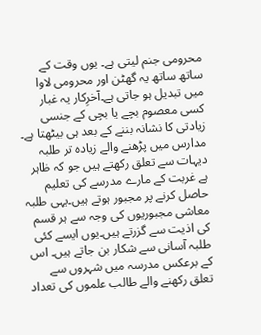محرومی جنم لیتی ہے۔ یوں وقت کے ساتھ ساتھ یہ گھٹن اور محرومی لاوا میں تبدیل ہو جاتی ہے۔آخرِکار یہ غبار کسی معصوم بچے یا بچی کے جنسی زیادتی کا نشانہ بننے کے بعد ہی بیٹھتا ہے۔
مدارس میں پڑھنے والے زیادہ تر طلبہ دیہات سے تعلق رکھتے ہیں جو کہ ظاہر ہے غربت کے مارے مدرسے کی تعلیم حاصل کرنے پر مجبور ہوتے ہیں۔یہی طلبہ معاشی مجبوریوں کی وجہ سے ہر قسم کی اذیت سے گزرتے ہیں۔یوں ایسے کئی طلبہ آسانی سے شکار بن جاتے ہیں۔ اس کے برعکس مدرسہ میں شہروں سے تعلق رکھنے والے طالب علموں کی تعداد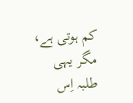کم ہوتی ہے، مگر یہی طلبہ اِس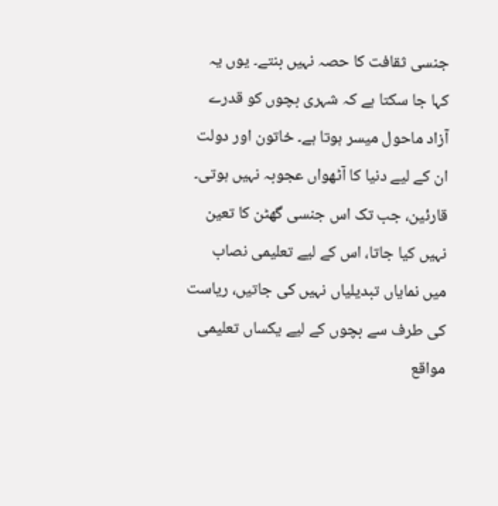جنسی ثقافت کا حصہ نہیں بنتے۔ یوں یہ کہا جا سکتا ہے کہ شہری بچوں کو قدرے آزاد ماحول میسر ہوتا ہے۔ خاتون اور دولت ان کے لیے دنیا کا آٹھواں عجوبہ نہیں ہوتی۔
قارئین، جب تک اس جنسی گھٹن کا تعین نہیں کیا جاتا، اس کے لیے تعلیمی نصاب میں نمایاں تبدیلیاں نہیں کی جاتیں، ریاست کی طرف سے بچوں کے لیے یکساں تعلیمی مواقع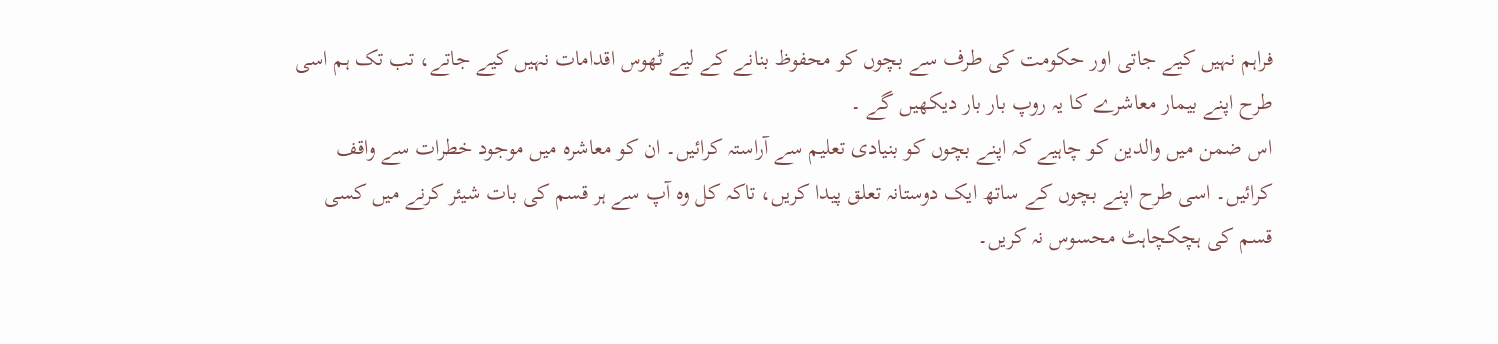فراہم نہیں کیے جاتی اور حکومت کی طرف سے بچوں کو محفوظ بنانے کے لیے ٹھوس اقدامات نہیں کیے جاتے، تب تک ہم اسی طرح اپنے بیمار معاشرے کا یہ روپ بار بار دیکھیں گے ۔
اس ضمن میں والدین کو چاہیے کہ اپنے بچوں کو بنیادی تعلیم سے آراستہ کرائیں۔ ان کو معاشرہ میں موجود خطرات سے واقف کرائیں۔ اسی طرح اپنے بچوں کے ساتھ ایک دوستانہ تعلق پیدا کریں، تاکہ کل وہ آپ سے ہر قسم کی بات شیئر کرنے میں کسی قسم کی ہچکچاہٹ محسوس نہ کریں۔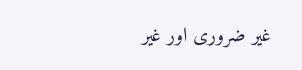غیر ضروری اور غیر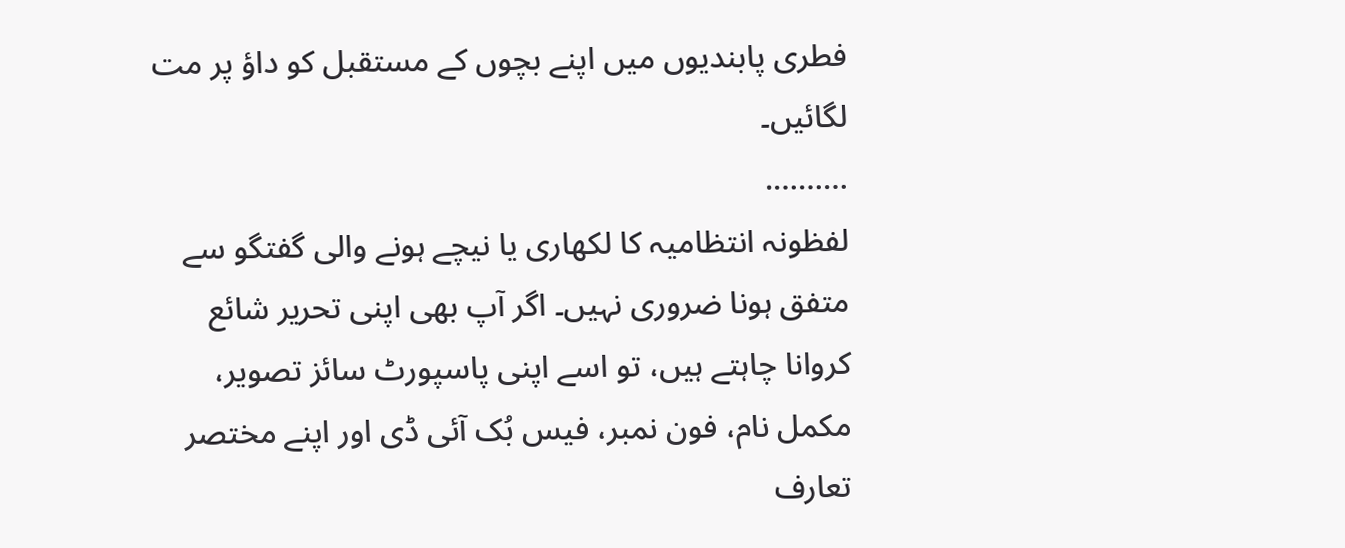فطری پابندیوں میں اپنے بچوں کے مستقبل کو داؤ پر مت لگائیں۔
……….
لفظونہ انتظامیہ کا لکھاری یا نیچے ہونے والی گفتگو سے متفق ہونا ضروری نہیں۔ اگر آپ بھی اپنی تحریر شائع کروانا چاہتے ہیں، تو اسے اپنی پاسپورٹ سائز تصویر، مکمل نام، فون نمبر، فیس بُک آئی ڈی اور اپنے مختصر تعارف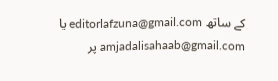کے ساتھ editorlafzuna@gmail.com یا amjadalisahaab@gmail.com پر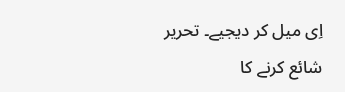اِی میل کر دیجیے۔ تحریر شائع کرنے کا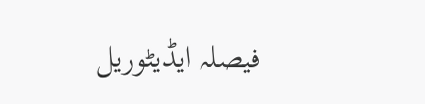فیصلہ ایڈیٹوریل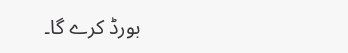بورڈ کرے گا۔